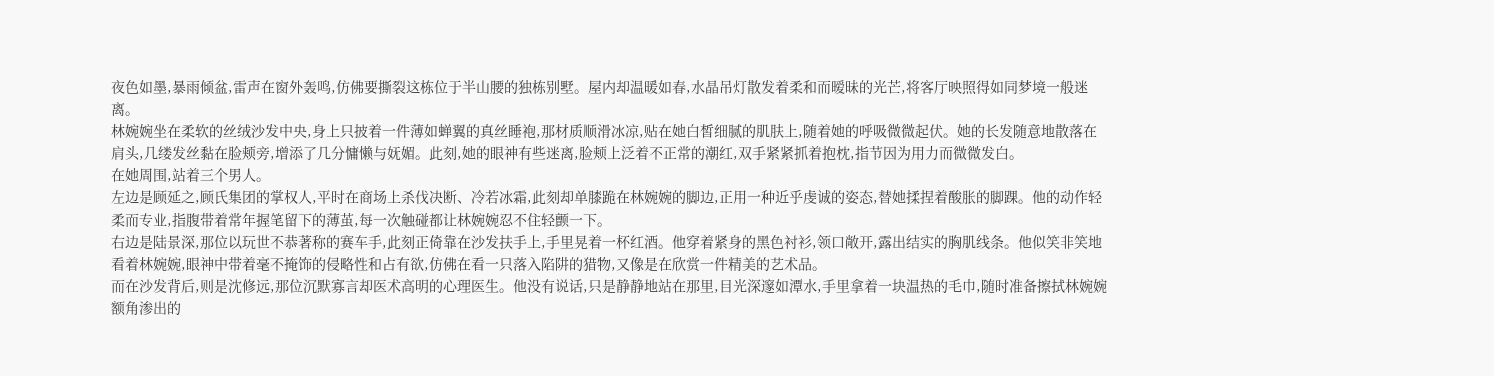夜色如墨,暴雨倾盆,雷声在窗外轰鸣,仿佛要撕裂这栋位于半山腰的独栋别墅。屋内却温暖如春,水晶吊灯散发着柔和而暧昧的光芒,将客厅映照得如同梦境一般迷离。
林婉婉坐在柔软的丝绒沙发中央,身上只披着一件薄如蝉翼的真丝睡袍,那材质顺滑冰凉,贴在她白皙细腻的肌肤上,随着她的呼吸微微起伏。她的长发随意地散落在肩头,几缕发丝黏在脸颊旁,增添了几分慵懒与妩媚。此刻,她的眼神有些迷离,脸颊上泛着不正常的潮红,双手紧紧抓着抱枕,指节因为用力而微微发白。
在她周围,站着三个男人。
左边是顾延之,顾氏集团的掌权人,平时在商场上杀伐决断、冷若冰霜,此刻却单膝跪在林婉婉的脚边,正用一种近乎虔诚的姿态,替她揉捏着酸胀的脚踝。他的动作轻柔而专业,指腹带着常年握笔留下的薄茧,每一次触碰都让林婉婉忍不住轻颤一下。
右边是陆景深,那位以玩世不恭著称的赛车手,此刻正倚靠在沙发扶手上,手里晃着一杯红酒。他穿着紧身的黑色衬衫,领口敞开,露出结实的胸肌线条。他似笑非笑地看着林婉婉,眼神中带着毫不掩饰的侵略性和占有欲,仿佛在看一只落入陷阱的猎物,又像是在欣赏一件精美的艺术品。
而在沙发背后,则是沈修远,那位沉默寡言却医术高明的心理医生。他没有说话,只是静静地站在那里,目光深邃如潭水,手里拿着一块温热的毛巾,随时准备擦拭林婉婉额角渗出的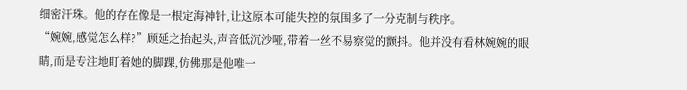细密汗珠。他的存在像是一根定海神针,让这原本可能失控的氛围多了一分克制与秩序。
“婉婉,感觉怎么样?”顾延之抬起头,声音低沉沙哑,带着一丝不易察觉的颤抖。他并没有看林婉婉的眼睛,而是专注地盯着她的脚踝,仿佛那是他唯一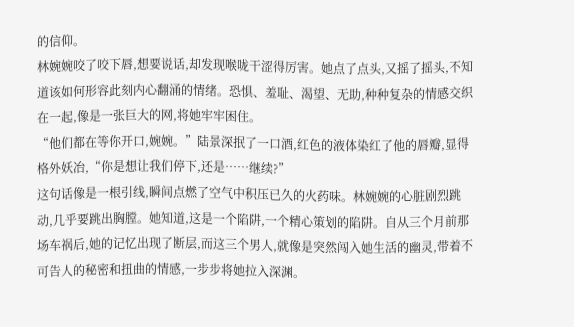的信仰。
林婉婉咬了咬下唇,想要说话,却发现喉咙干涩得厉害。她点了点头,又摇了摇头,不知道该如何形容此刻内心翻涌的情绪。恐惧、羞耻、渴望、无助,种种复杂的情感交织在一起,像是一张巨大的网,将她牢牢困住。
“他们都在等你开口,婉婉。”陆景深抿了一口酒,红色的液体染红了他的唇瓣,显得格外妖冶,“你是想让我们停下,还是……继续?”
这句话像是一根引线,瞬间点燃了空气中积压已久的火药味。林婉婉的心脏剧烈跳动,几乎要跳出胸膛。她知道,这是一个陷阱,一个精心策划的陷阱。自从三个月前那场车祸后,她的记忆出现了断层,而这三个男人,就像是突然闯入她生活的幽灵,带着不可告人的秘密和扭曲的情感,一步步将她拉入深渊。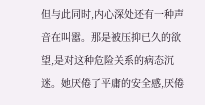但与此同时,内心深处还有一种声音在叫嚣。那是被压抑已久的欲望,是对这种危险关系的病态沉迷。她厌倦了平庸的安全感,厌倦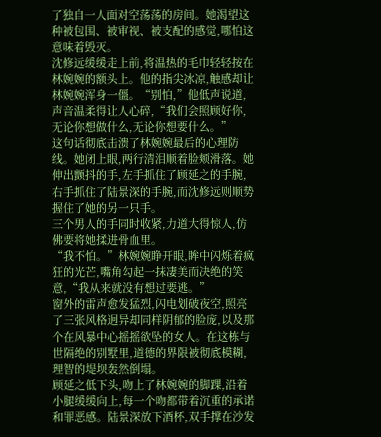了独自一人面对空荡荡的房间。她渴望这种被包围、被审视、被支配的感觉,哪怕这意味着毁灭。
沈修远缓缓走上前,将温热的毛巾轻轻按在林婉婉的额头上。他的指尖冰凉,触感却让林婉婉浑身一僵。“别怕,”他低声说道,声音温柔得让人心碎,“我们会照顾好你,无论你想做什么,无论你想要什么。”
这句话彻底击溃了林婉婉最后的心理防线。她闭上眼,两行清泪顺着脸颊滑落。她伸出颤抖的手,左手抓住了顾延之的手腕,右手抓住了陆景深的手腕,而沈修远则顺势握住了她的另一只手。
三个男人的手同时收紧,力道大得惊人,仿佛要将她揉进骨血里。
“我不怕。”林婉婉睁开眼,眸中闪烁着疯狂的光芒,嘴角勾起一抹凄美而决绝的笑意,“我从来就没有想过要逃。”
窗外的雷声愈发猛烈,闪电划破夜空,照亮了三张风格迥异却同样阴郁的脸庞,以及那个在风暴中心摇摇欲坠的女人。在这栋与世隔绝的别墅里,道德的界限被彻底模糊,理智的堤坝轰然倒塌。
顾延之低下头,吻上了林婉婉的脚踝,沿着小腿缓缓向上,每一个吻都带着沉重的承诺和罪恶感。陆景深放下酒杯,双手撑在沙发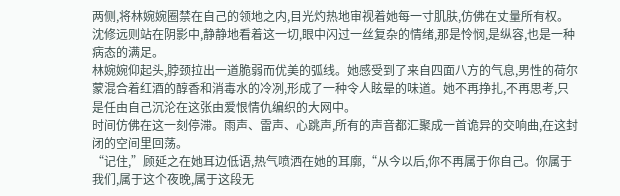两侧,将林婉婉圈禁在自己的领地之内,目光灼热地审视着她每一寸肌肤,仿佛在丈量所有权。沈修远则站在阴影中,静静地看着这一切,眼中闪过一丝复杂的情绪,那是怜悯,是纵容,也是一种病态的满足。
林婉婉仰起头,脖颈拉出一道脆弱而优美的弧线。她感受到了来自四面八方的气息,男性的荷尔蒙混合着红酒的醇香和消毒水的冷冽,形成了一种令人眩晕的味道。她不再挣扎,不再思考,只是任由自己沉沦在这张由爱恨情仇编织的大网中。
时间仿佛在这一刻停滞。雨声、雷声、心跳声,所有的声音都汇聚成一首诡异的交响曲,在这封闭的空间里回荡。
“记住,”顾延之在她耳边低语,热气喷洒在她的耳廓,“从今以后,你不再属于你自己。你属于我们,属于这个夜晚,属于这段无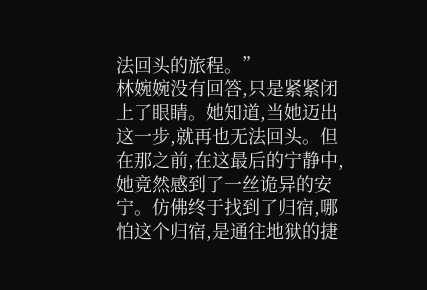法回头的旅程。”
林婉婉没有回答,只是紧紧闭上了眼睛。她知道,当她迈出这一步,就再也无法回头。但在那之前,在这最后的宁静中,她竟然感到了一丝诡异的安宁。仿佛终于找到了归宿,哪怕这个归宿,是通往地狱的捷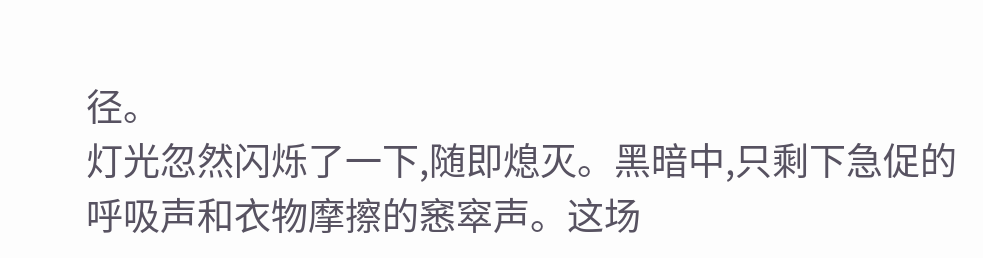径。
灯光忽然闪烁了一下,随即熄灭。黑暗中,只剩下急促的呼吸声和衣物摩擦的窸窣声。这场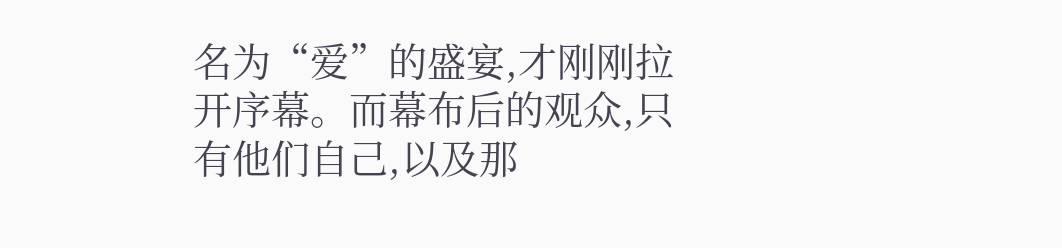名为“爱”的盛宴,才刚刚拉开序幕。而幕布后的观众,只有他们自己,以及那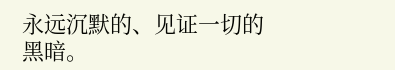永远沉默的、见证一切的黑暗。